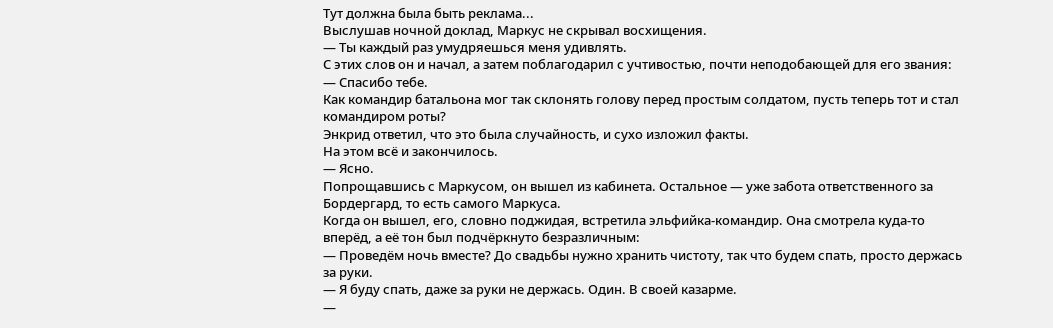Тут должна была быть реклама...
Выслушав ночной доклад, Маркус не скрывал восхищения.
— Ты каждый раз умудряешься меня удивлять.
С этих слов он и начал, а затем поблагодарил с учтивостью, почти неподобающей для его звания:
— Спасибо тебе.
Как командир батальона мог так склонять голову перед простым солдатом, пусть теперь тот и стал командиром роты?
Энкрид ответил, что это была случайность, и сухо изложил факты.
На этом всё и закончилось.
— Ясно.
Попрощавшись с Маркусом, он вышел из кабинета. Остальное — уже забота ответственного за Бордергард, то есть самого Маркуса.
Когда он вышел, его, словно поджидая, встретила эльфийка-командир. Она смотрела куда-то вперёд, а её тон был подчёркнуто безразличным:
— Проведём ночь вместе? До свадьбы нужно хранить чистоту, так что будем спать, просто держась за руки.
— Я буду спать, даже за руки не держась. Один. В своей казарме.
—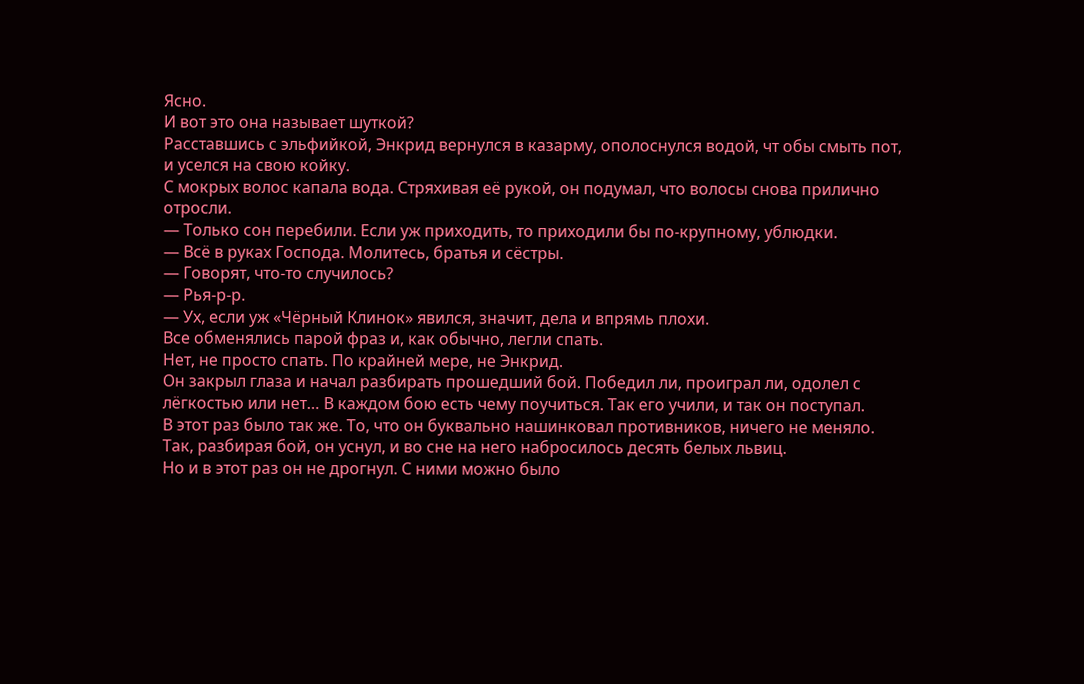Ясно.
И вот это она называет шуткой?
Расставшись с эльфийкой, Энкрид вернулся в казарму, ополоснулся водой, чт обы смыть пот, и уселся на свою койку.
С мокрых волос капала вода. Стряхивая её рукой, он подумал, что волосы снова прилично отросли.
— Только сон перебили. Если уж приходить, то приходили бы по-крупному, ублюдки.
— Всё в руках Господа. Молитесь, братья и сёстры.
— Говорят, что-то случилось?
— Рья-р-р.
— Ух, если уж «Чёрный Клинок» явился, значит, дела и впрямь плохи.
Все обменялись парой фраз и, как обычно, легли спать.
Нет, не просто спать. По крайней мере, не Энкрид.
Он закрыл глаза и начал разбирать прошедший бой. Победил ли, проиграл ли, одолел с лёгкостью или нет… В каждом бою есть чему поучиться. Так его учили, и так он поступал.
В этот раз было так же. То, что он буквально нашинковал противников, ничего не меняло.
Так, разбирая бой, он уснул, и во сне на него набросилось десять белых львиц.
Но и в этот раз он не дрогнул. С ними можно было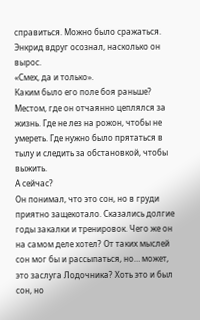справиться. Можно было сражаться.
Энкрид вдруг осознал, насколько он вырос.
«Смех, да и только».
Каким было его поле боя раньше? Местом, где он отчаянно цеплялся за жизнь. Где не лез на рожон, чтобы не умереть. Где нужно было прятаться в тылу и следить за обстановкой, чтобы выжить.
А сейчас?
Он понимал, что это сон, но в груди приятно защекотало. Сказались долгие годы закалки и тренировок. Чего же он на самом деле хотел? От таких мыслей сон мог бы и рассыпаться, но… может, это заслуга Лодочника? Хоть это и был сон, но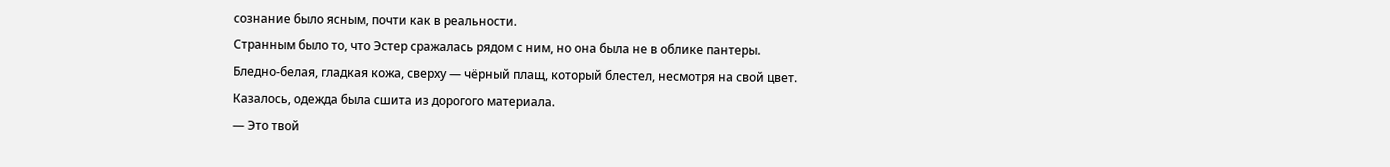сознание было ясным, почти как в реальности.
Странным было то, что Эстер сражалась рядом с ним, но она была не в облике пантеры. Бледно-белая, гладкая кожа, сверху — чёрный плащ, который блестел, несмотря на свой цвет. Казалось, одежда была сшита из дорогого материала.
— Это твой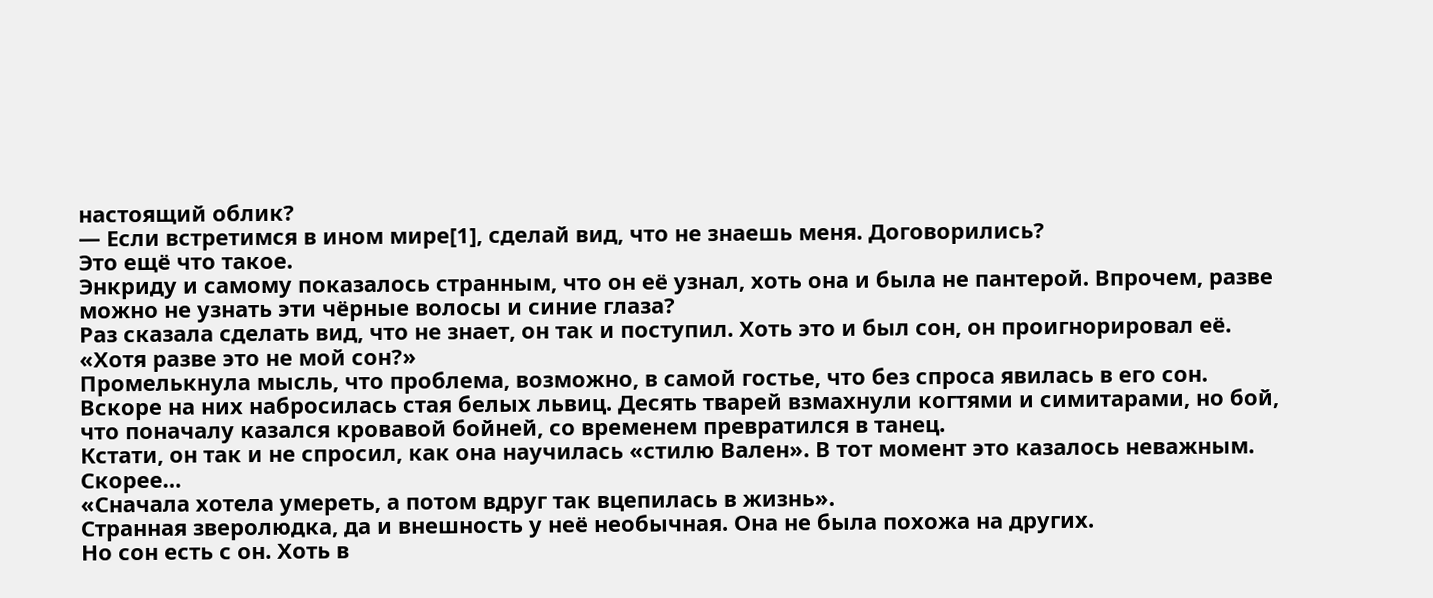настоящий облик?
— Если встретимся в ином мире[1], сделай вид, что не знаешь меня. Договорились?
Это ещё что такое.
Энкриду и самому показалось странным, что он её узнал, хоть она и была не пантерой. Впрочем, разве можно не узнать эти чёрные волосы и синие глаза?
Раз сказала сделать вид, что не знает, он так и поступил. Хоть это и был сон, он проигнорировал её.
«Хотя разве это не мой сон?»
Промелькнула мысль, что проблема, возможно, в самой гостье, что без спроса явилась в его сон.
Вскоре на них набросилась стая белых львиц. Десять тварей взмахнули когтями и симитарами, но бой, что поначалу казался кровавой бойней, со временем превратился в танец.
Кстати, он так и не спросил, как она научилась «стилю Вален». В тот момент это казалось неважным.
Скорее…
«Сначала хотела умереть, а потом вдруг так вцепилась в жизнь».
Странная зверолюдка, да и внешность у неё необычная. Она не была похожа на других.
Но сон есть с он. Хоть в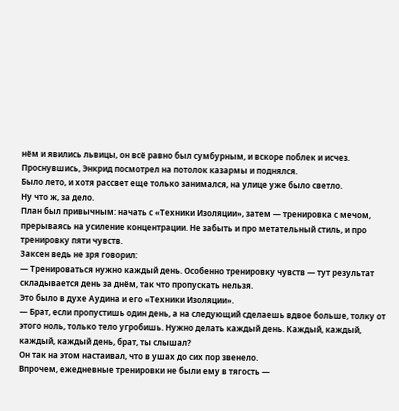нём и явились львицы, он всё равно был сумбурным, и вскоре поблек и исчез.
Проснувшись, Энкрид посмотрел на потолок казармы и поднялся.
Было лето, и хотя рассвет еще только занимался, на улице уже было светло.
Ну что ж, за дело.
План был привычным: начать с «Техники Изоляции», затем — тренировка с мечом, прерываясь на усиление концентрации. Не забыть и про метательный стиль, и про тренировку пяти чувств.
Заксен ведь не зря говорил:
— Тренироваться нужно каждый день. Особенно тренировку чувств — тут результат складывается день за днём, так что пропускать нельзя.
Это было в духе Аудина и его «Техники Изоляции».
— Брат, если пропустишь один день, а на следующий сделаешь вдвое больше, толку от этого ноль, только тело угробишь. Нужно делать каждый день. Каждый, каждый, каждый, каждый день, брат, ты слышал?
Он так на этом настаивал, что в ушах до сих пор звенело.
Впрочем, ежедневные тренировки не были ему в тягость —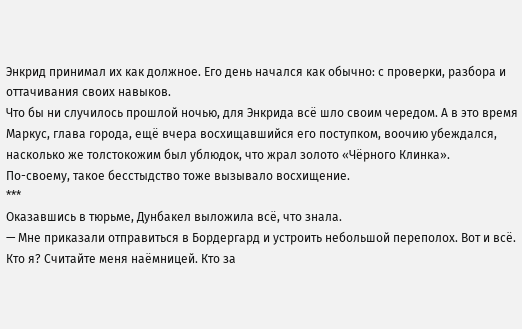Энкрид принимал их как должное. Его день начался как обычно: с проверки, разбора и оттачивания своих навыков.
Что бы ни случилось прошлой ночью, для Энкрида всё шло своим чередом. А в это время Маркус, глава города, ещё вчера восхищавшийся его поступком, воочию убеждался, насколько же толстокожим был ублюдок, что жрал золото «Чёрного Клинка».
По-своему, такое бесстыдство тоже вызывало восхищение.
***
Оказавшись в тюрьме, Дунбакел выложила всё, что знала.
— Мне приказали отправиться в Бордергард и устроить небольшой переполох. Вот и всё. Кто я? Считайте меня наёмницей. Кто за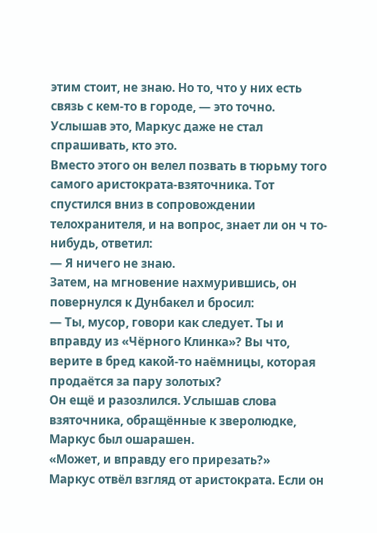этим стоит, не знаю. Но то, что у них есть связь с кем-то в городе, — это точно.
Услышав это, Маркус даже не стал спрашивать, кто это.
Вместо этого он велел позвать в тюрьму того самого аристократа-взяточника. Тот спустился вниз в сопровождении телохранителя, и на вопрос, знает ли он ч то-нибудь, ответил:
— Я ничего не знаю.
Затем, на мгновение нахмурившись, он повернулся к Дунбакел и бросил:
— Ты, мусор, говори как следует. Ты и вправду из «Чёрного Клинка»? Вы что, верите в бред какой-то наёмницы, которая продаётся за пару золотых?
Он ещё и разозлился. Услышав слова взяточника, обращённые к зверолюдке, Маркус был ошарашен.
«Может, и вправду его прирезать?»
Маркус отвёл взгляд от аристократа. Если он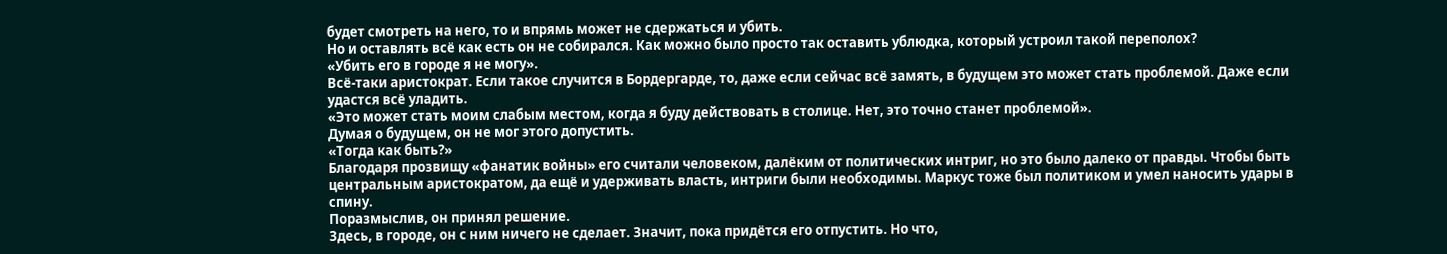будет смотреть на него, то и впрямь может не сдержаться и убить.
Но и оставлять всё как есть он не собирался. Как можно было просто так оставить ублюдка, который устроил такой переполох?
«Убить его в городе я не могу».
Всё-таки аристократ. Если такое случится в Бордергарде, то, даже если сейчас всё замять, в будущем это может стать проблемой. Даже если удастся всё уладить.
«Это может стать моим слабым местом, когда я буду действовать в столице. Нет, это точно станет проблемой».
Думая о будущем, он не мог этого допустить.
«Тогда как быть?»
Благодаря прозвищу «фанатик войны» его считали человеком, далёким от политических интриг, но это было далеко от правды. Чтобы быть центральным аристократом, да ещё и удерживать власть, интриги были необходимы. Маркус тоже был политиком и умел наносить удары в спину.
Поразмыслив, он принял решение.
Здесь, в городе, он с ним ничего не сделает. Значит, пока придётся его отпустить. Но что,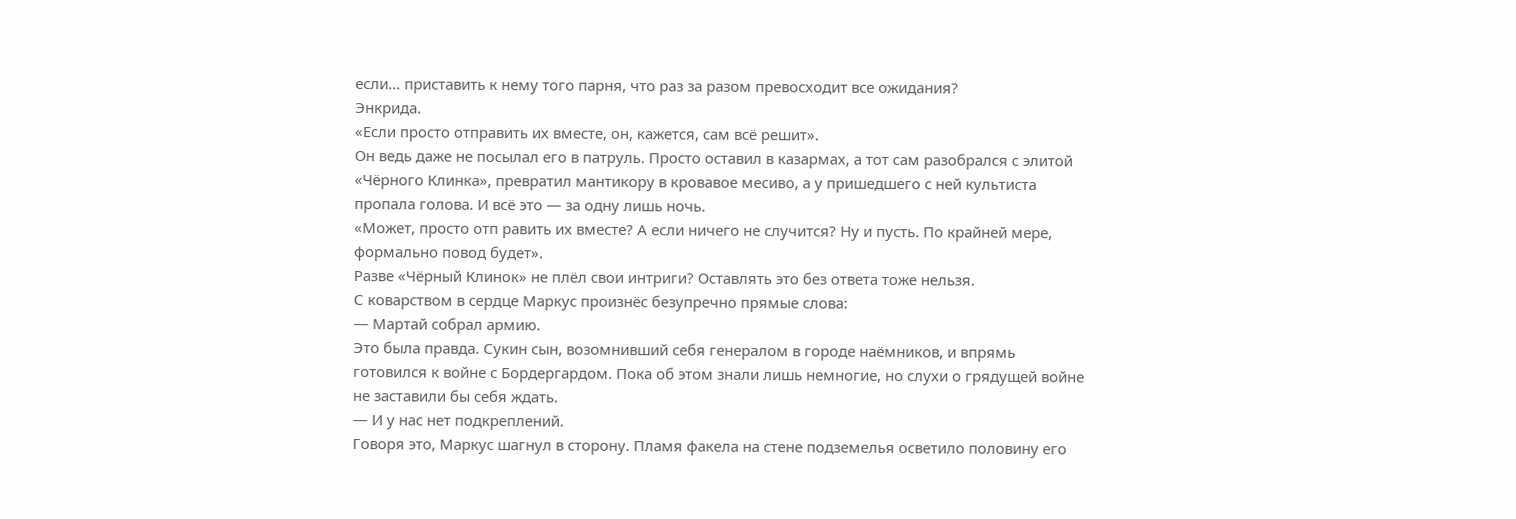если… приставить к нему того парня, что раз за разом превосходит все ожидания?
Энкрида.
«Если просто отправить их вместе, он, кажется, сам всё решит».
Он ведь даже не посылал его в патруль. Просто оставил в казармах, а тот сам разобрался с элитой «Чёрного Клинка», превратил мантикору в кровавое месиво, а у пришедшего с ней культиста пропала голова. И всё это — за одну лишь ночь.
«Может, просто отп равить их вместе? А если ничего не случится? Ну и пусть. По крайней мере, формально повод будет».
Разве «Чёрный Клинок» не плёл свои интриги? Оставлять это без ответа тоже нельзя.
С коварством в сердце Маркус произнёс безупречно прямые слова:
— Мартай собрал армию.
Это была правда. Сукин сын, возомнивший себя генералом в городе наёмников, и впрямь готовился к войне с Бордергардом. Пока об этом знали лишь немногие, но слухи о грядущей войне не заставили бы себя ждать.
— И у нас нет подкреплений.
Говоря это, Маркус шагнул в сторону. Пламя факела на стене подземелья осветило половину его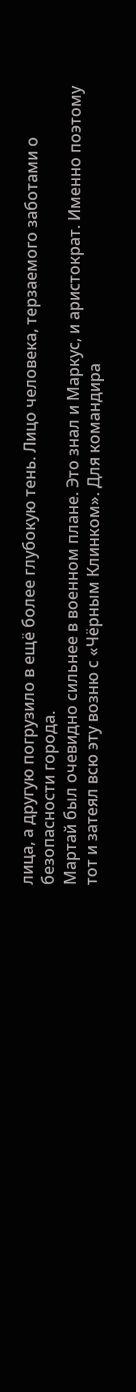лица, а другую погрузило в ещё более глубокую тень. Лицо человека, терзаемого заботами о безопасности города.
Мартай был очевидно сильнее в военном плане. Это знал и Маркус, и аристократ. Именно поэтому тот и затеял всю эту возню с «Чёрным Клинком». Для командира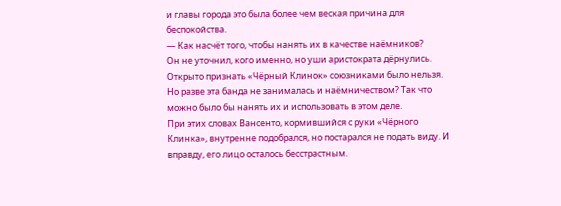и главы города это была более чем веская причина для беспокойства.
— Как насчёт того, чтобы нанять их в качестве наёмников?
Он не уточнил, кого именно, но уши аристократа дёрнулись. Открыто признать «Чёрный Клинок» союзниками было нельзя. Но разве эта банда не занималась и наёмничеством? Так что можно было бы нанять их и использовать в этом деле.
При этих словах Вансенто, кормившийся с руки «Чёрного Клинка», внутренне подобрался, но постарался не подать виду. И вправду, его лицо осталось бесстрастным.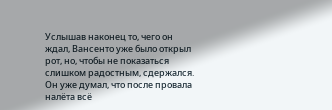Услышав наконец то, чего он ждал, Вансенто уже было открыл рот, но, чтобы не показаться слишком радостным, сдержался. Он уже думал, что после провала налёта всё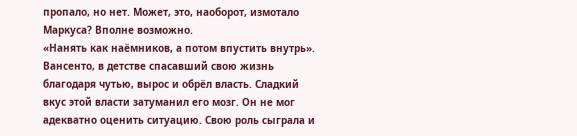пропало, но нет. Может, это, наоборот, измотало Маркуса? Вполне возможно.
«Нанять как наёмников, а потом впустить внутрь».
Вансенто, в детстве спасавший свою жизнь благодаря чутью, вырос и обрёл власть. Сладкий вкус этой власти затуманил его мозг. Он не мог адекватно оценить ситуацию. Свою роль сыграла и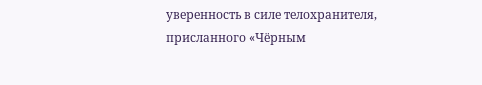уверенность в силе телохранителя, присланного «Чёрным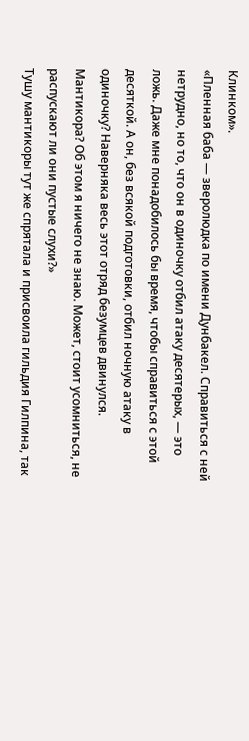Клинком».
«Пленная баба — зверолюдка по имени Дунбакел. Справиться с ней нетрудно, но то, что он в одиночку отбил атаку десятерых, — это ложь. Даже мне понадобилось бы время, чтобы справиться с этой десяткой. А он, без всякой подготовки, отбил ночную атаку в одиночку? Наверняка весь этот отряд безумцев двинулся. Мантикора? Об этом я ничего не знаю. Может, стоит усомниться, не распускают ли они пустые слухи?»
Тушу мантикоры тут же спрятала и присвоила гильдия Гилпина, так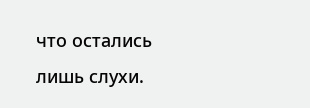что остались лишь слухи.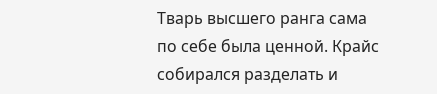Тварь высшего ранга сама по себе была ценной. Крайс собирался разделать и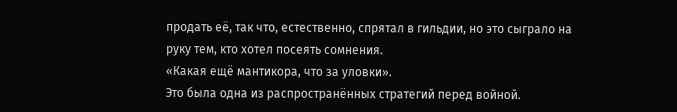продать её, так что, естественно, спрятал в гильдии, но это сыграло на руку тем, кто хотел посеять сомнения.
«Какая ещё мантикора, что за уловки».
Это была одна из распространённых стратегий перед войной.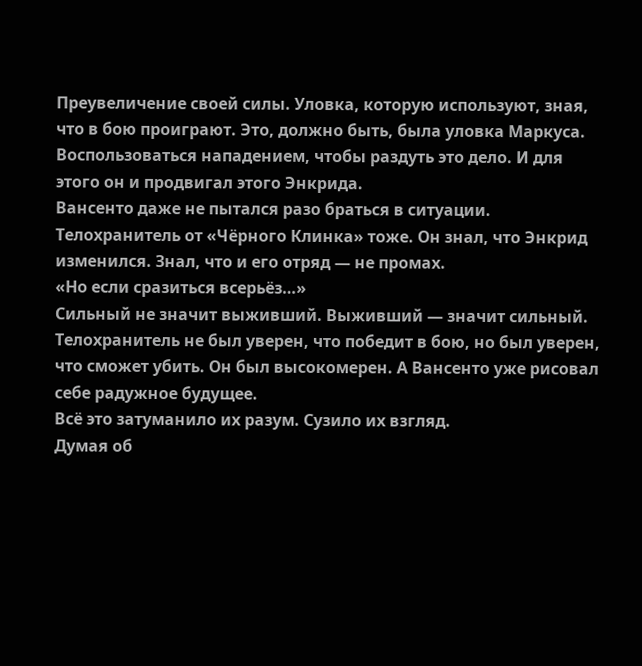Преувеличение своей силы. Уловка, которую используют, зная, что в бою проиграют. Это, должно быть, была уловка Маркуса. Воспользоваться нападением, чтобы раздуть это дело. И для этого он и продвигал этого Энкрида.
Вансенто даже не пытался разо браться в ситуации. Телохранитель от «Чёрного Клинка» тоже. Он знал, что Энкрид изменился. Знал, что и его отряд — не промах.
«Но если сразиться всерьёз…»
Сильный не значит выживший. Выживший — значит сильный.
Телохранитель не был уверен, что победит в бою, но был уверен, что сможет убить. Он был высокомерен. А Вансенто уже рисовал себе радужное будущее.
Всё это затуманило их разум. Сузило их взгляд.
Думая об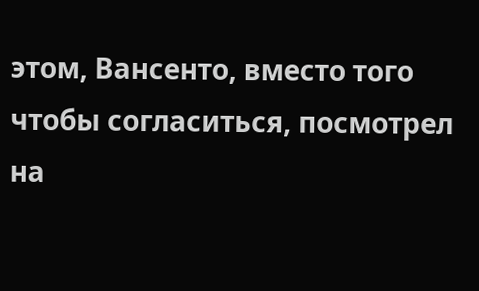этом, Вансенто, вместо того чтобы согласиться, посмотрел на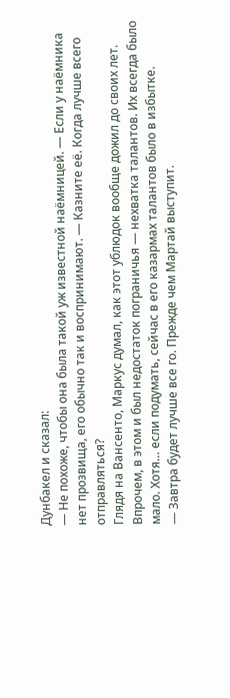Дунбакел и сказал:
— Не похоже, чтобы она была такой уж известной наёмницей. — Если у наёмника нет прозвища, его обычно так и воспринимают. — Казните её. Когда лучше всего отправляться?
Глядя на Вансенто, Маркус думал, как этот ублюдок вообще дожил до своих лет. Впрочем, в этом и был недостаток пограничья — нехватка талантов. Их всегда было мало. Хотя… если подумать, сейчас в его казармах талантов было в избытке.
— Завтра будет лучше все го. Прежде чем Мартай выступит.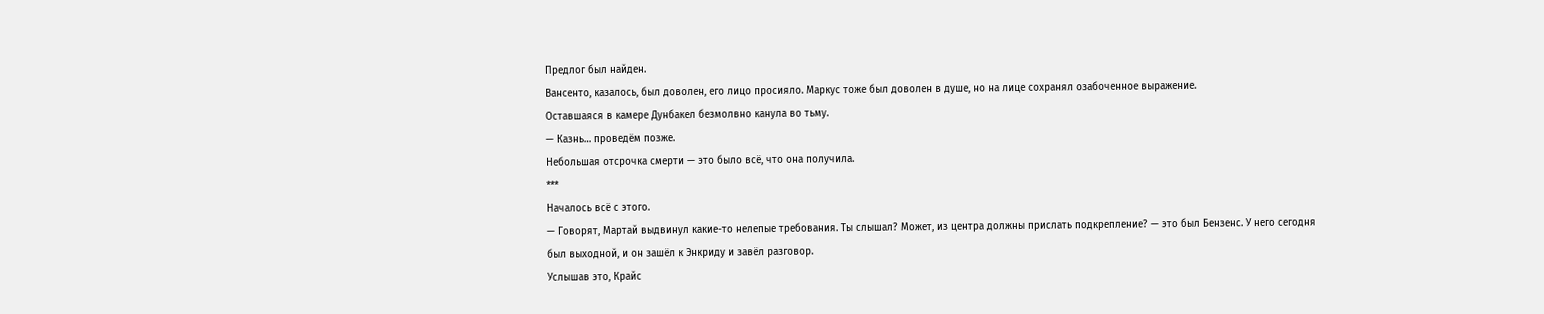Предлог был найден.
Вансенто, казалось, был доволен, его лицо просияло. Маркус тоже был доволен в душе, но на лице сохранял озабоченное выражение.
Оставшаяся в камере Дунбакел безмолвно канула во тьму.
— Казнь… проведём позже.
Небольшая отсрочка смерти — это было всё, что она получила.
***
Началось всё с этого.
— Говорят, Мартай выдвинул какие-то нелепые требования. Ты слышал? Может, из центра должны прислать подкрепление? — это был Бензенс. У него сегодня был выходной, и он зашёл к Энкриду и завёл разговор.
Услышав это, Крайс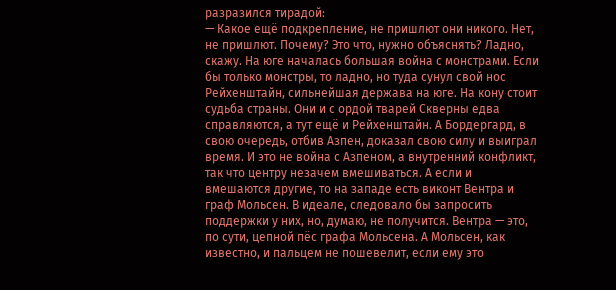разразился тирадой:
— Какое ещё подкрепление, не пришлют они никого. Нет, не пришлют. Почему? Это что, нужно объяснять? Ладно, скажу. На юге началась большая война с монстрами. Если бы только монстры, то ладно, но туда сунул свой нос Рейхенштайн, сильнейшая держава на юге. На кону стоит судьба страны. Они и с ордой тварей Скверны едва справляются, а тут ещё и Рейхенштайн. А Бордергард, в свою очередь, отбив Азпен, доказал свою силу и выиграл время. И это не война с Азпеном, а внутренний конфликт, так что центру незачем вмешиваться. А если и вмешаются другие, то на западе есть виконт Вентра и граф Мольсен. В идеале, следовало бы запросить поддержки у них, но, думаю, не получится. Вентра — это, по сути, цепной пёс графа Мольсена. А Мольсен, как известно, и пальцем не пошевелит, если ему это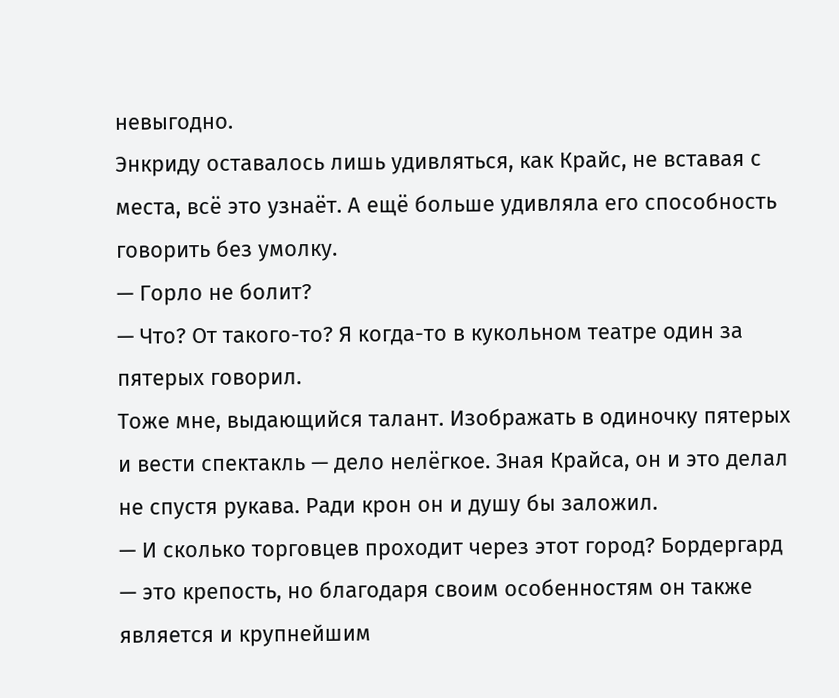невыгодно.
Энкриду оставалось лишь удивляться, как Крайс, не вставая с места, всё это узнаёт. А ещё больше удивляла его способность говорить без умолку.
— Горло не болит?
— Что? От такого-то? Я когда-то в кукольном театре один за пятерых говорил.
Тоже мне, выдающийся талант. Изображать в одиночку пятерых и вести спектакль — дело нелёгкое. Зная Крайса, он и это делал не спустя рукава. Ради крон он и душу бы заложил.
— И сколько торговцев проходит через этот город? Бордергард — это крепость, но благодаря своим особенностям он также является и крупнейшим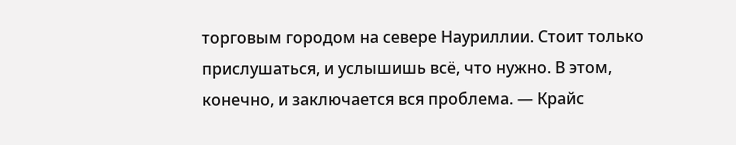торговым городом на севере Науриллии. Стоит только прислушаться, и услышишь всё, что нужно. В этом, конечно, и заключается вся проблема. — Крайс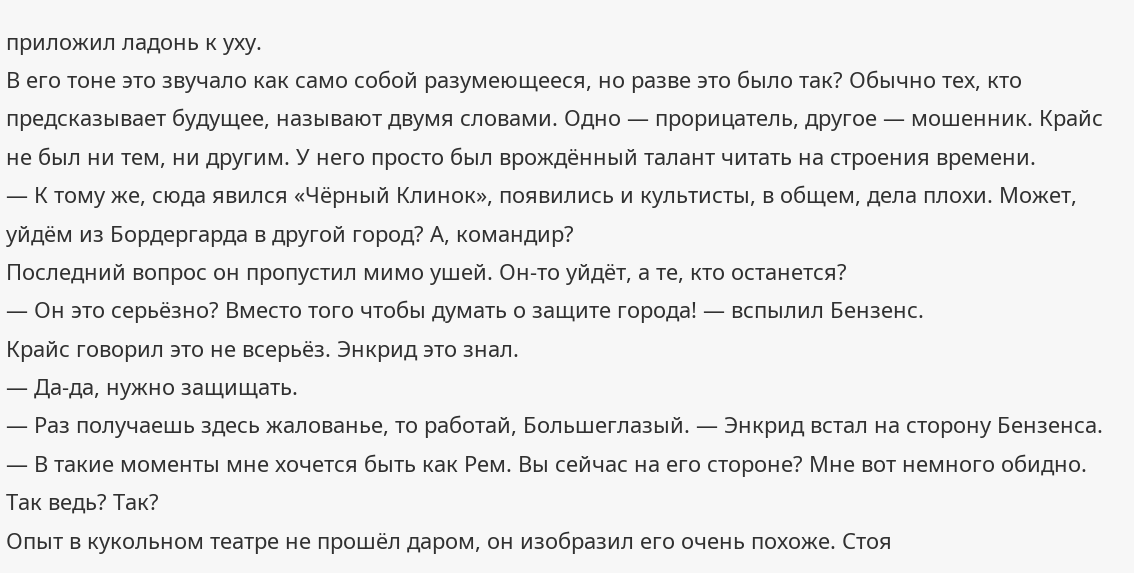приложил ладонь к уху.
В его тоне это звучало как само собой разумеющееся, но разве это было так? Обычно тех, кто предсказывает будущее, называют двумя словами. Одно — прорицатель, другое — мошенник. Крайс не был ни тем, ни другим. У него просто был врождённый талант читать на строения времени.
— К тому же, сюда явился «Чёрный Клинок», появились и культисты, в общем, дела плохи. Может, уйдём из Бордергарда в другой город? А, командир?
Последний вопрос он пропустил мимо ушей. Он-то уйдёт, а те, кто останется?
— Он это серьёзно? Вместо того чтобы думать о защите города! — вспылил Бензенс.
Крайс говорил это не всерьёз. Энкрид это знал.
— Да-да, нужно защищать.
— Раз получаешь здесь жалованье, то работай, Большеглазый. — Энкрид встал на сторону Бензенса.
— В такие моменты мне хочется быть как Рем. Вы сейчас на его стороне? Мне вот немного обидно. Так ведь? Так?
Опыт в кукольном театре не прошёл даром, он изобразил его очень похоже. Стоя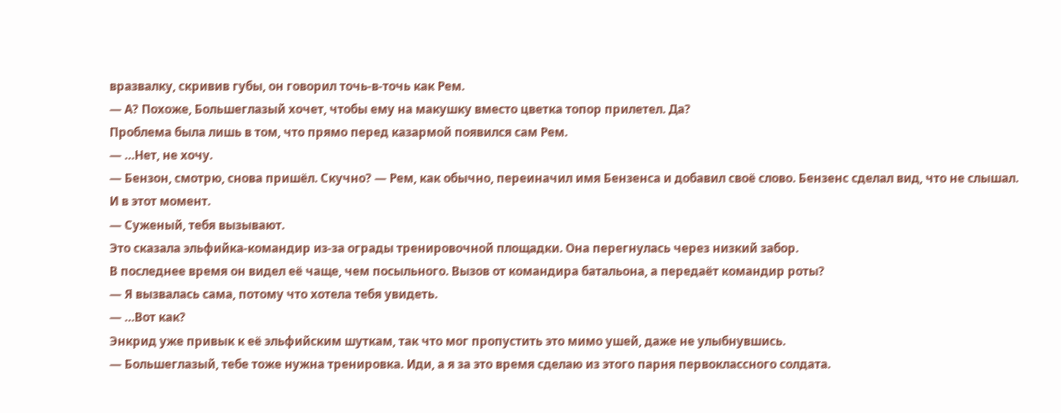вразвалку, скривив губы, он говорил точь-в-точь как Рем.
— А? Похоже, Большеглазый хочет, чтобы ему на макушку вместо цветка топор прилетел. Да?
Проблема была лишь в том, что прямо перед казармой появился сам Рем.
— …Нет, не хочу.
— Бензон, смотрю, снова пришёл. Скучно? — Рем, как обычно, переиначил имя Бензенса и добавил своё слово. Бензенс сделал вид, что не слышал.
И в этот момент.
— Суженый, тебя вызывают.
Это сказала эльфийка-командир из-за ограды тренировочной площадки. Она перегнулась через низкий забор.
В последнее время он видел её чаще, чем посыльного. Вызов от командира батальона, а передаёт командир роты?
— Я вызвалась сама, потому что хотела тебя увидеть.
— …Вот как?
Энкрид уже привык к её эльфийским шуткам, так что мог пропустить это мимо ушей, даже не улыбнувшись.
— Большеглазый, тебе тоже нужна тренировка. Иди, а я за это время сделаю из этого парня первоклассного солдата.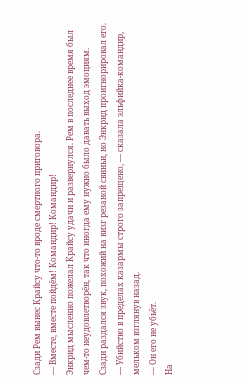Сзади Рем вынес Крайсу что-то вроде смертного приговора.
— Вместе, вместе пойдём! Командир! Командир!
Энкрид мысленно пожелал Крайсу удачи и развернулся. Рем в последнее время был чем-то неудовлетворён, так что иногда ему нужно было давать выход эмоциям.
Сзади раздался звук, похожий на визг резаной свиньи, но Энкрид проигнорировал его.
— Убийство в пределах казармы строго запрещено, — сказала эльфийка-командир, мельком взглянув назад.
— Он его не убьёт.
На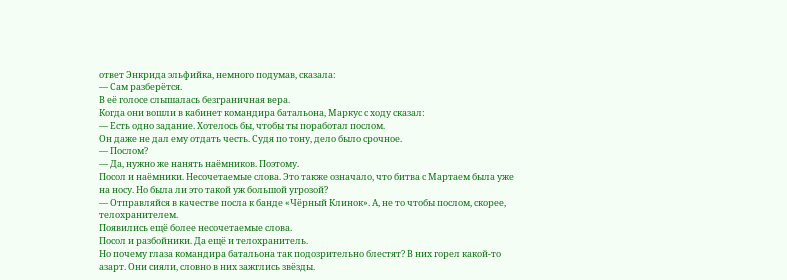ответ Энкрида эльфийка, немного подумав, сказала:
— Сам разберётся.
В её голосе слышалась безграничная вера.
Когда они вошли в кабинет командира батальона, Маркус с ходу сказал:
— Есть одно задание. Хотелось бы, чтобы ты поработал послом.
Он даже не дал ему отдать честь. Судя по тону, дело было срочное.
— Послом?
— Да, нужно же нанять наёмников. Поэтому.
Посол и наёмники. Несочетаемые слова. Это также означало, что битва с Мартаем была уже на носу. Но была ли это такой уж большой угрозой?
— Отправляйся в качестве посла к банде «Чёрный Клинок». А, не то чтобы послом, скорее, телохранителем.
Появились ещё более несочетаемые слова.
Посол и разбойники. Да ещё и телохранитель.
Но почему глаза командира батальона так подозрительно блестят? В них горел какой-то азарт. Они сияли, словно в них зажглись звёзды.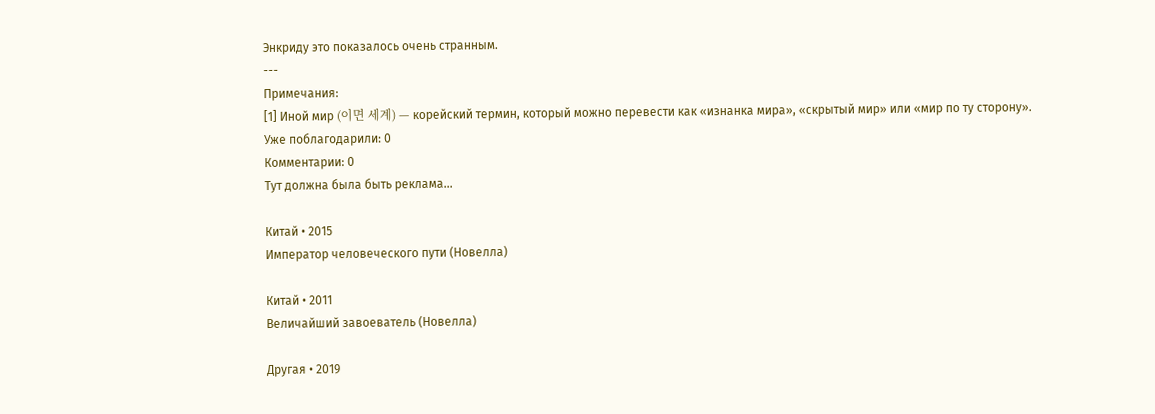Энкриду это показалось очень странным.
---
Примечания:
[1] Иной мир (이면 세계) — корейский термин, который можно перевести как «изнанка мира», «скрытый мир» или «мир по ту сторону».
Уже поблагодарили: 0
Комментарии: 0
Тут должна была быть реклама...

Китай • 2015
Император человеческого пути (Новелла)

Китай • 2011
Величайший завоеватель (Новелла)

Другая • 2019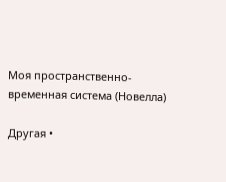Моя пространственно-временная система (Новелла)

Другая •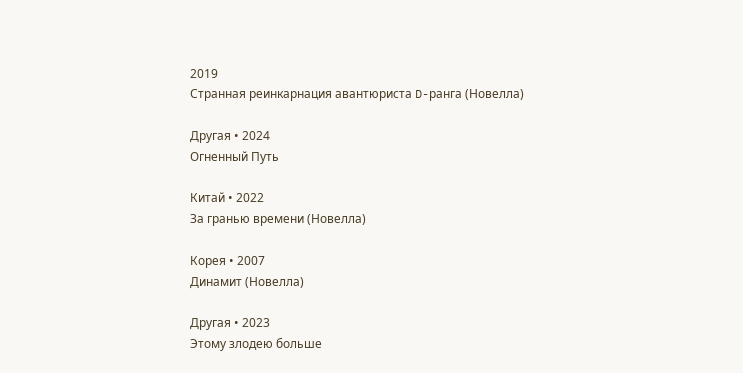2019
Странная реинкарнация авантюриста D-ранга (Новелла)

Другая • 2024
Огненный Путь

Китай • 2022
За гранью времени (Новелла)

Корея • 2007
Динамит (Новелла)

Другая • 2023
Этому злодею больше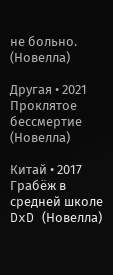не больно. (Новелла)

Другая • 2021
Проклятое бессмертие (Новелла)

Китай • 2017
Грабёж в средней школе DxD (Новелла)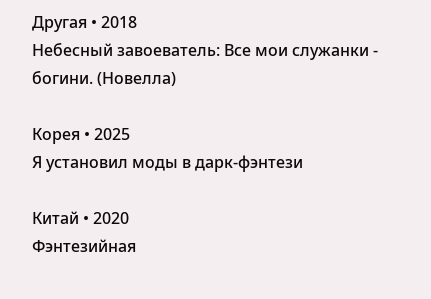Другая • 2018
Небесный завоеватель: Все мои служанки - богини. (Новелла)

Корея • 2025
Я установил моды в дарк-фэнтези

Китай • 2020
Фэнтезийная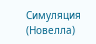Симуляция (Новелла)